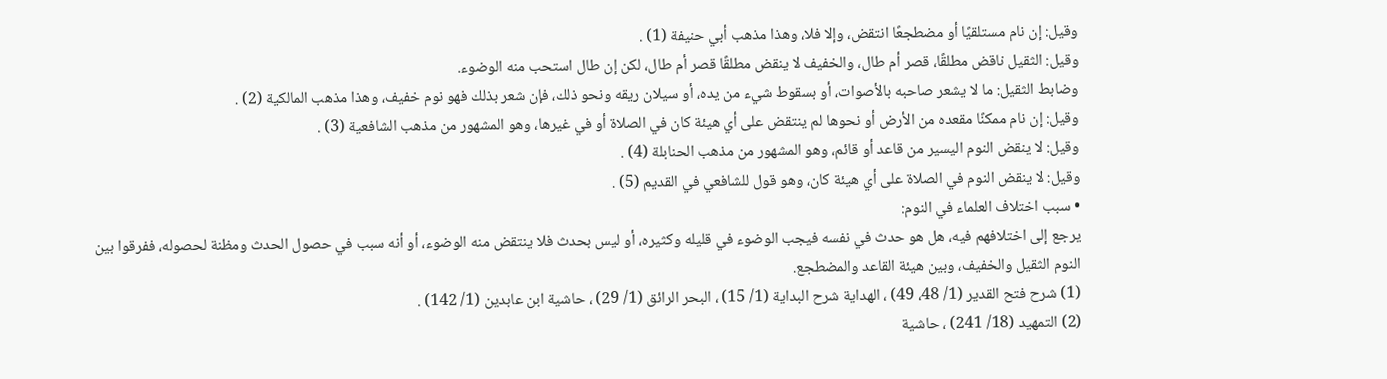وقيل: إن نام مستلقيًا أو مضطجعًا انتقض، وإلا فلا، وهذا مذهب أبي حنيفة (1) .
وقيل: الثقيل ناقض مطلقًا، قصر أم طال، والخفيف لا ينقض مطلقًا قصر أم طال، لكن إن طال استحب منه الوضوء.
وضابط الثقيل: ما لا يشعر صاحبه بالأصوات، أو بسقوط شيء من يده، أو سيلان ريقه ونحو ذلك، فإن شعر بذلك فهو نوم خفيف، وهذا مذهب المالكية (2) .
وقيل: إن نام ممكنًا مقعده من الأرض أو نحوها لم ينتقض على أي هيئة كان في الصلاة أو في غيرها، وهو المشهور من مذهب الشافعية (3) .
وقيل: لا ينقض النوم اليسير من قاعد أو قائم، وهو المشهور من مذهب الحنابلة (4) .
وقيل: لا ينقض النوم في الصلاة على أي هيئة كان، وهو قول للشافعي في القديم (5) .
• سبب اختلاف العلماء في النوم:
يرجع إلى اختلافهم فيه، هل هو حدث في نفسه فيجب الوضوء في قليله وكثيره، أو ليس بحدث فلا ينتقض منه الوضوء، أو أنه سبب في حصول الحدث ومظنة لحصوله، ففرقوا بين النوم الثقيل والخفيف، وبين هيئة القاعد والمضطجع.
(1) شرح فتح القدير (1/ 48، 49) ، الهداية شرح البداية (1/ 15) ، البحر الرائق (1/ 29) ، حاشية ابن عابدين (1/ 142) .
(2) التمهيد (18/ 241) ، حاشية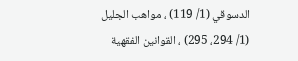الدسوقي (1/ 119) ، مواهب الجليل (1/ 294، 295) ، القوانين الفقهية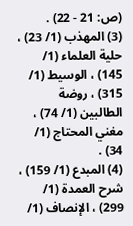(ص: 21 - 22) .
(3) المهذب (1/ 23) ، حلية العلماء (1/ 145) ، الوسيط (1/ 315) ، روضة الطالبين (1/ 74) ، مغني المحتاج (1/ 34) .
(4) المبدع (1/ 159) ، شرح العمدة (1/ 299) ، الإنصاف (1/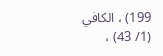199) ، الكافي (1/ 43) ،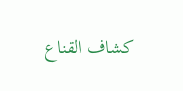كشاف القناع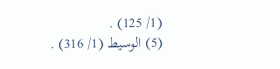(1/ 125) .
(5) الوسيط (1/ 316) .